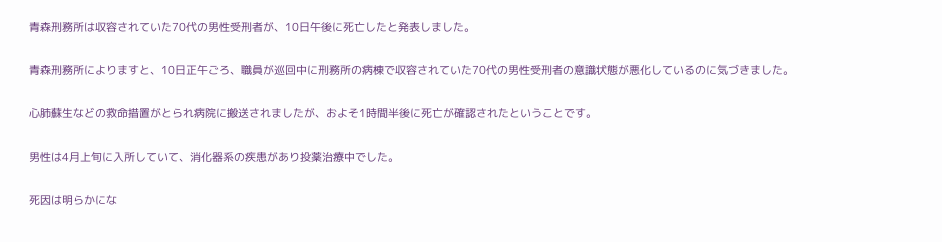青森刑務所は収容されていた70代の男性受刑者が、10日午後に死亡したと発表しました。

青森刑務所によりますと、10日正午ごろ、職員が巡回中に刑務所の病棟で収容されていた70代の男性受刑者の意識状態が悪化しているのに気づきました。

心肺蘇生などの救命措置がとられ病院に搬送されましたが、およそ1時間半後に死亡が確認されたということです。

男性は4月上旬に入所していて、消化器系の疾患があり投薬治療中でした。

死因は明らかにな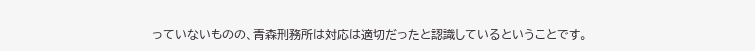っていないものの、青森刑務所は対応は適切だったと認識しているということです。